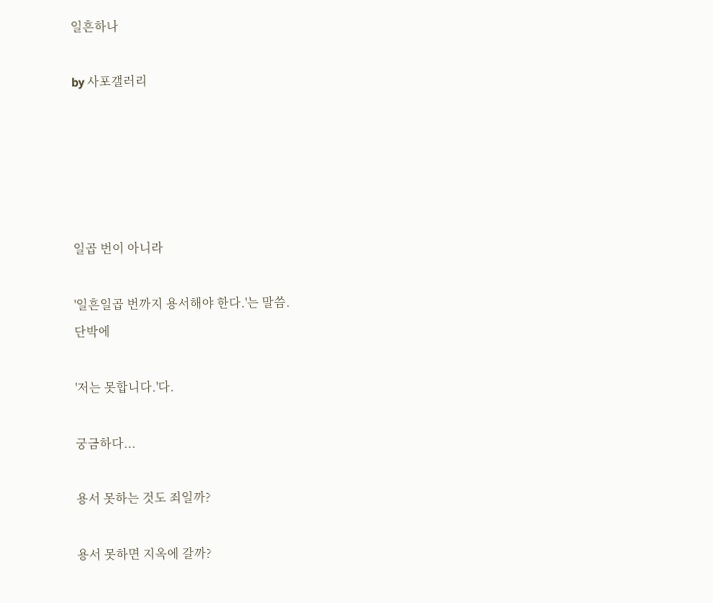일흔하나

by 사포갤러리





일곱 번이 아니라

'일흔일곱 번까지 용서해야 한다.'는 말씀.
단박에

'저는 못합니다.'다.

궁금하다...

용서 못하는 것도 죄일까?

용서 못하면 지옥에 갈까?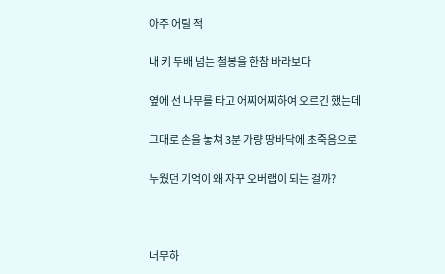아주 어릴 적

내 키 두배 넘는 철봉을 한참 바라보다

옆에 선 나무를 타고 어찌어찌하여 오르긴 했는데

그대로 손을 놓쳐 3분 가량 땅바닥에 초죽음으로

누웠던 기억이 왜 자꾸 오버랩이 되는 걸까?



너무하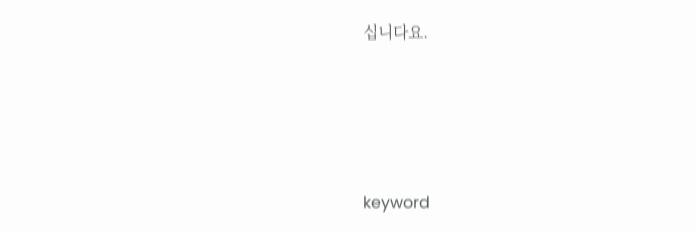십니다요.





keyword